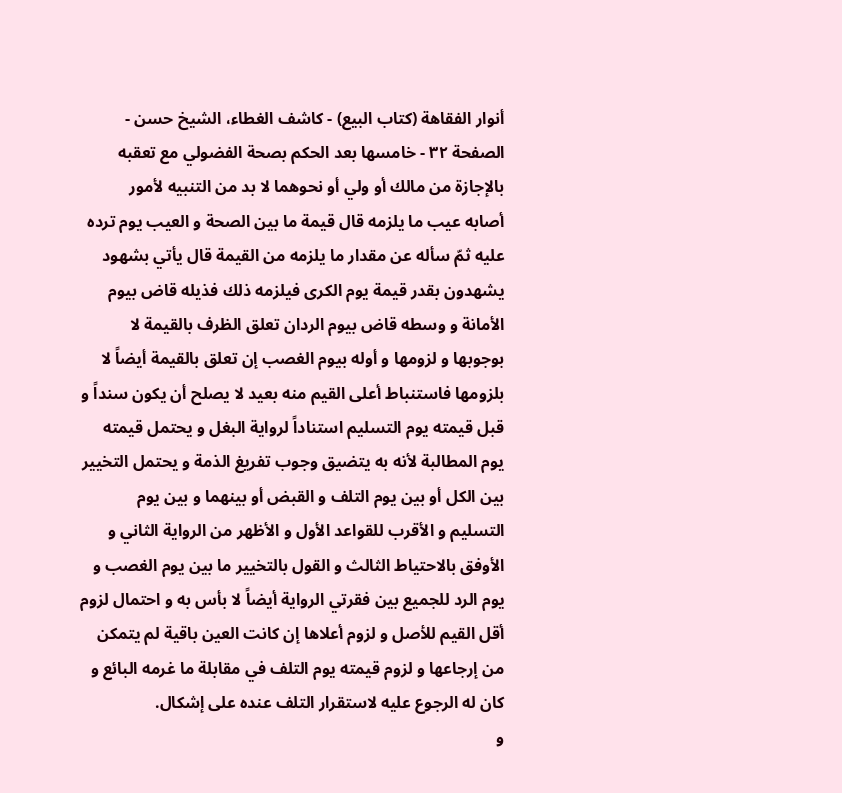أنوار الفقاهة (كتاب البيع) - كاشف الغطاء، الشيخ حسن - الصفحة ٣٢ - خامسها بعد الحكم بصحة الفضولي مع تعقبه بالإجازة من مالك أو ولي أو نحوهما لا بد من التنبيه لأمور
أصابه عيب ما يلزمه قال قيمة ما بين الصحة و العيب يوم ترده عليه ثمّ سأله عن مقدار ما يلزمه من القيمة قال يأتي بشهود يشهدون بقدر قيمة يوم الكرى فيلزمه ذلك فذيله قاض بيوم الأمانة و وسطه قاض بيوم الردان تعلق الظرف بالقيمة لا بوجوبها و لزومها و أوله بيوم الغصب إن تعلق بالقيمة أيضاً لا بلزومها فاستنباط أعلى القيم منه بعيد لا يصلح أن يكون سنداً و قبل قيمته يوم التسليم استناداً لرواية البغل و يحتمل قيمته يوم المطالبة لأنه به يتضيق وجوب تفريغ الذمة و يحتمل التخيير بين الكل أو بين يوم التلف و القبض أو بينهما و بين يوم التسليم و الأقرب للقواعد الأول و الأظهر من الرواية الثاني و الأوفق بالاحتياط الثالث و القول بالتخيير ما بين يوم الغصب و يوم الرد للجميع بين فقرتي الرواية أيضاً لا بأس به و احتمال لزوم أقل القيم للأصل و لزوم أعلاها إن كانت العين باقية لم يتمكن من إرجاعها و لزوم قيمته يوم التلف في مقابلة ما غرمه البائع و كان له الرجوع عليه لاستقرار التلف عنده على إشكال.
و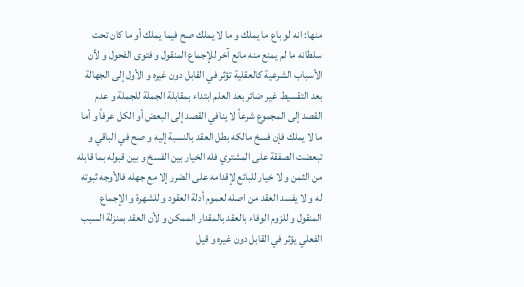منها: انه لو باع ما يملك و ما لا يملك صح فيما يملك أو ما كان تحت سلطانه ما لم يمنع منه مانع آخر للإجماع المنقول و فتوى الفحول و لأن الأسباب الشرعية كالعقلية تؤثر في القابل دون غيره و الأول إلى الجهالة بعد التقسيط غير ضائر بعد العلم ابتداء بمقابلة الجملة للجملة و عدم القصد إلى المجموع شرعاً لا ينافي القصد إلى البعض أو الكل عرفاً و أما ما لا يملك فإن فسخ مالكه بطل العقد بالنسبة إليه و صح في الباقي و تبعضت الصفقة على المشتري فله الخيار بين الفسخ و بين قبوله بما قابله من الثمن و لا خيار للبائع لإقدامه على الضرر إلا مع جهله فالأوجه ثبوته له و لا يفسد العقد من اصله لعموم أدلة العقود و للشهرة و الإجماع المنقول و للزوم الوفاء بالعقد بالمقدار الممكن و لأن العقد بمنزلة السبب الفعلي يؤثر في القابل دون غيره و قيل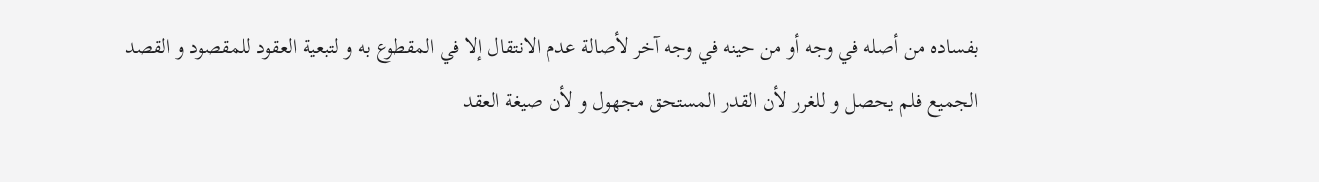بفساده من أصله في وجه أو من حينه في وجه آخر لأصالة عدم الانتقال إلا في المقطوع به و لتبعية العقود للمقصود و القصد الجميع فلم يحصل و للغرر لأن القدر المستحق مجهول و لأن صيغة العقد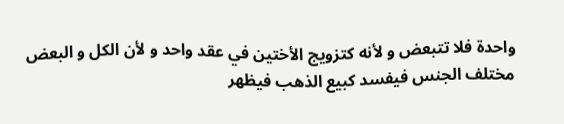واحدة فلا تتبعض و لأنه كتزويج الأختين في عقد واحد و لأن الكل و البعض مختلف الجنس فيفسد كبيع الذهب فيظهر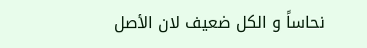نحاساً و الكل ضعيف لان الأصل